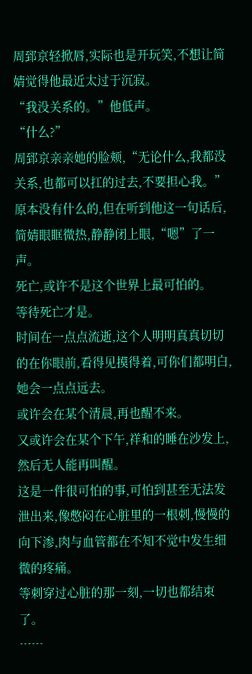周郅京轻掀唇,实际也是开玩笑,不想让简婧觉得他最近太过于沉寂。
“我没关系的。”他低声。
“什么?”
周郅京亲亲她的脸颊,“无论什么,我都没关系,也都可以扛的过去,不要担心我。”
原本没有什么的,但在听到他这一句话后,简婧眼眶微热,静静闭上眼,“嗯”了一声。
死亡,或许不是这个世界上最可怕的。
等待死亡才是。
时间在一点点流逝,这个人明明真真切切的在你眼前,看得见摸得着,可你们都明白,她会一点点远去。
或许会在某个清晨,再也醒不来。
又或许会在某个下午,祥和的睡在沙发上,然后无人能再叫醒。
这是一件很可怕的事,可怕到甚至无法发泄出来,像憋闷在心脏里的一根刺,慢慢的向下渗,肉与血管都在不知不觉中发生细微的疼痛。
等刺穿过心脏的那一刻,一切也都结束了。
……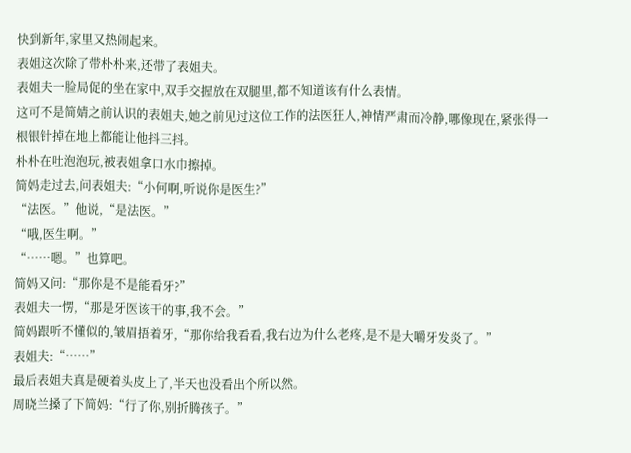快到新年,家里又热闹起来。
表姐这次除了带朴朴来,还带了表姐夫。
表姐夫一脸局促的坐在家中,双手交握放在双腿里,都不知道该有什么表情。
这可不是简婧之前认识的表姐夫,她之前见过这位工作的法医狂人,神情严肃而冷静,哪像现在,紧张得一根银针掉在地上都能让他抖三抖。
朴朴在吐泡泡玩,被表姐拿口水巾擦掉。
简妈走过去,问表姐夫:“小何啊,听说你是医生?”
“法医。”他说,“是法医。”
“哦,医生啊。”
“……嗯。”也算吧。
简妈又问:“那你是不是能看牙?”
表姐夫一愣,“那是牙医该干的事,我不会。”
简妈跟听不懂似的,皱眉捂着牙,“那你给我看看,我右边为什么老疼,是不是大嚼牙发炎了。”
表姐夫:“……”
最后表姐夫真是硬着头皮上了,半天也没看出个所以然。
周晓兰搡了下简妈:“行了你,别折腾孩子。”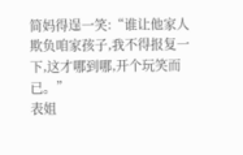简妈得逞一笑:“谁让他家人欺负咱家孩子,我不得报复一下,这才哪到哪,开个玩笑而已。”
表姐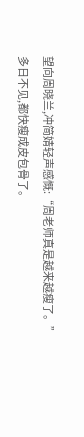望向周晓兰,冲简婧轻声感慨:“周老师真是越来越瘦了。”
多日不见,都快瘦成皮包骨了。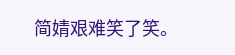简婧艰难笑了笑。